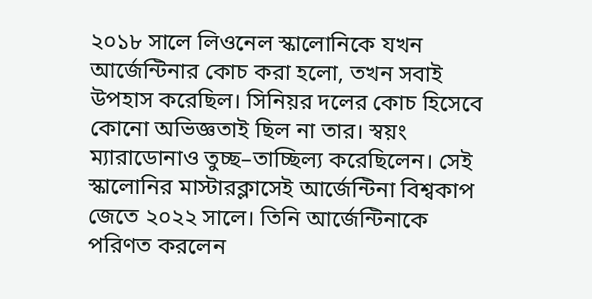২০১৮ সালে লিওনেল স্কালোনিকে যখন আর্জেন্টিনার কোচ করা হলো, তখন সবাই উপহাস করেছিল। সিনিয়র দলের কোচ হিসেবে কোনো অভিজ্ঞতাই ছিল না তার। স্বয়ং ম্যারাডোনাও তুচ্ছ–তাচ্ছিল্য করেছিলেন। সেই স্কালোনির মাস্টারক্লাসেই আর্জেন্টিনা বিশ্বকাপ জেতে ২০২২ সালে। তিনি আর্জেন্টিনাকে পরিণত করলেন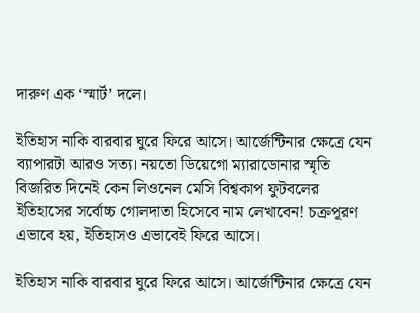দারুণ এক ‘স্মার্ট’ দলে।

ইতিহাস নাকি বারবার ঘুরে ফিরে আসে। আর্জেন্টিনার ক্ষেত্রে যেন ব্যাপারটা আরও সত্য। নয়তো ডিয়েগো ম্যারাডোনার স্মৃতি বিজরিত দিনেই কেন লিওনেল মেসি বিশ্বকাপ ফুটবলের ইতিহাসের সর্বোচ্চ গোলদাতা হিসেবে নাম লেখাবেন! চক্রপূরণ এভাবে হয়, ইতিহাসও এভাবেই ফিরে আসে।

ইতিহাস নাকি বারবার ঘুরে ফিরে আসে। আর্জেন্টিনার ক্ষেত্রে যেন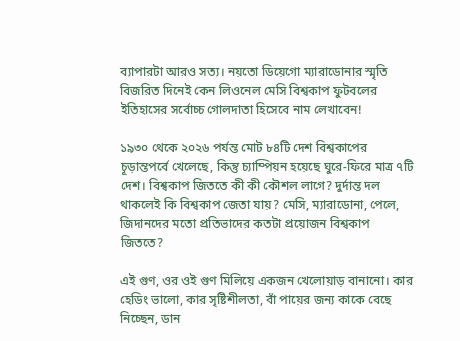ব্যাপারটা আরও সত্য। নয়তো ডিয়েগো ম্যারাডোনার স্মৃতি বিজরিত দিনেই কেন লিওনেল মেসি বিশ্বকাপ ফুটবলের ইতিহাসের সর্বোচ্চ গোলদাতা হিসেবে নাম লেখাবেন!

১৯৩০ থেকে ২০২৬ পর্যন্ত মোট ৮৪টি দেশ বিশ্বকাপের চূড়ান্তপর্বে খেলেছে, কিন্তু চ্যাম্পিয়ন হয়েছে ঘুরে-ফিরে মাত্র ৭টি দেশ। বিশ্বকাপ জিততে কী কী কৌশল লাগে? দুর্দান্ত দল থাকলেই কি বিশ্বকাপ জেতা যায়? মেসি, ম্যারাডোনা, পেলে, জিদানদের মতো প্রতিভাদের কতটা প্রয়োজন বিশ্বকাপ জিততে?

এই গুণ, ওর ওই গুণ মিলিয়ে একজন খেলোয়াড় বানানো। কার হেডিং ভালো, কার সৃষ্টিশীলতা, বাঁ পায়ের জন্য কাকে বেছে নিচ্ছেন, ডান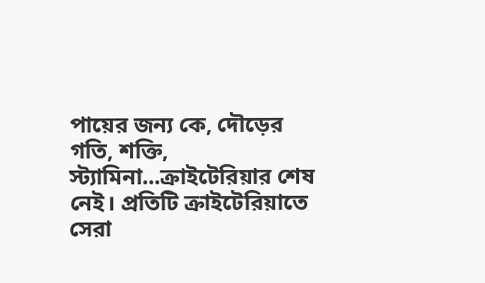পায়ের জন্য কে, দৌড়ের গতি, শক্তি, স্ট্যামিনা...ক্রাইটেরিয়ার শেষ নেই। প্রতিটি ক্রাইটেরিয়াতে সেরা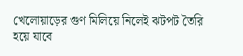খেলোয়াড়ের গুণ মিলিয়ে নিলেই ঝটপট তৈরি হয়ে যাবে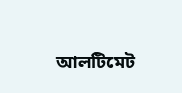আলটিমেট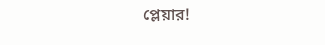প্লেয়ার!